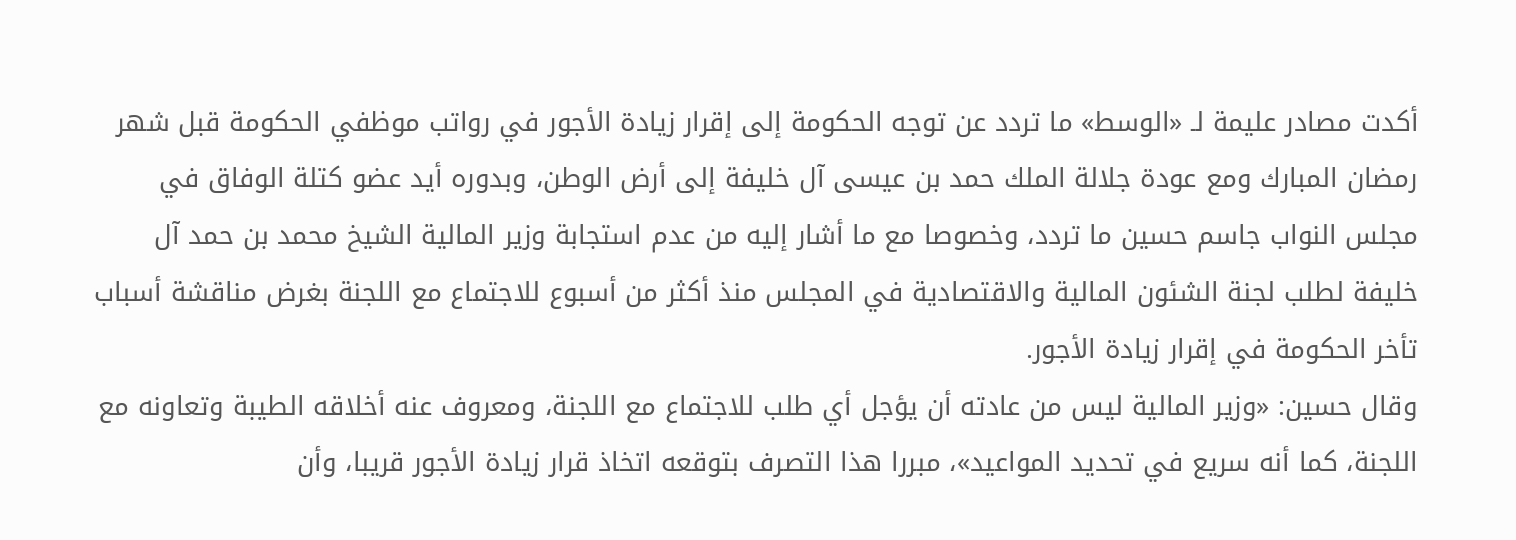أكدت مصادر عليمة لـ «الوسط» ما تردد عن توجه الحكومة إلى إقرار زيادة الأجور في رواتب موظفي الحكومة قبل شهر رمضان المبارك ومع عودة جلالة الملك حمد بن عيسى آل خليفة إلى أرض الوطن، وبدوره أيد عضو كتلة الوفاق في مجلس النواب جاسم حسين ما تردد، وخصوصا مع ما أشار إليه من عدم استجابة وزير المالية الشيخ محمد بن حمد آل خليفة لطلب لجنة الشئون المالية والاقتصادية في المجلس منذ أكثر من أسبوع للاجتماع مع اللجنة بغرض مناقشة أسباب تأخر الحكومة في إقرار زيادة الأجور.
وقال حسين: «وزير المالية ليس من عادته أن يؤجل أي طلب للاجتماع مع اللجنة، ومعروف عنه أخلاقه الطيبة وتعاونه مع اللجنة، كما أنه سريع في تحديد المواعيد»، مبررا هذا التصرف بتوقعه اتخاذ قرار زيادة الأجور قريبا، وأن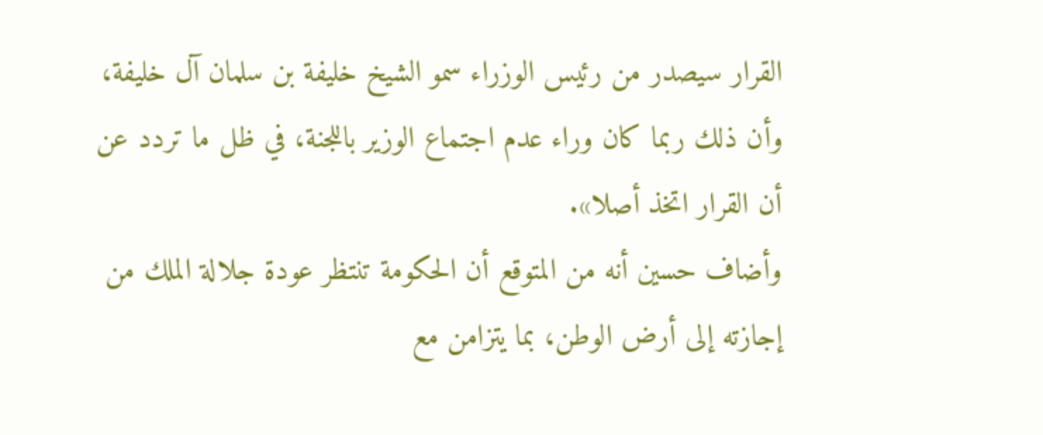القرار سيصدر من رئيس الوزراء سمو الشيخ خليفة بن سلمان آل خليفة، وأن ذلك ربما كان وراء عدم اجتماع الوزير باللجنة، في ظل ما تردد عن أن القرار اتخذ أصلا».
وأضاف حسين أنه من المتوقع أن الحكومة تنتظر عودة جلالة الملك من إجازته إلى أرض الوطن، بما يتزامن مع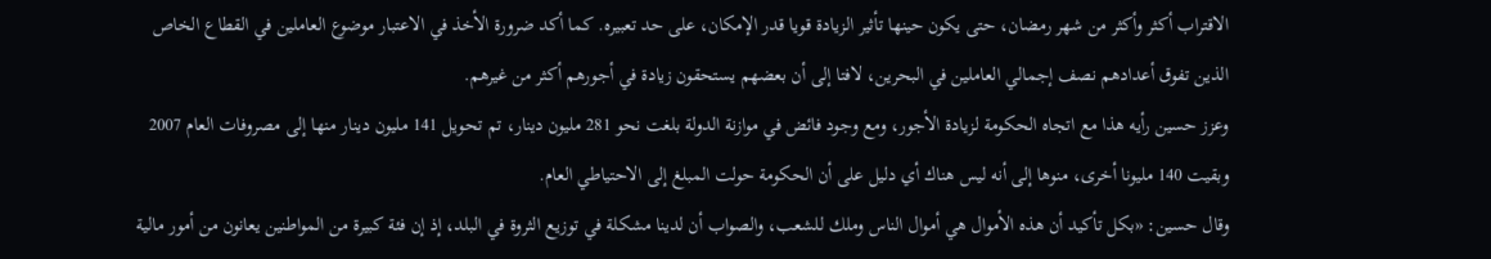الاقتراب أكثر وأكثر من شهر رمضان، حتى يكون حينها تأثير الزيادة قويا قدر الإمكان، على حد تعبيره. كما أكد ضرورة الأخذ في الاعتبار موضوع العاملين في القطاع الخاص الذين تفوق أعدادهم نصف إجمالي العاملين في البحرين، لافتا إلى أن بعضهم يستحقون زيادة في أجورهم أكثر من غيرهم.
وعزز حسين رأيه هذا مع اتجاه الحكومة لزيادة الأجور، ومع وجود فائض في موازنة الدولة بلغت نحو 281 مليون دينار، تم تحويل 141 مليون دينار منها إلى مصروفات العام 2007 وبقيت 140 مليونا أخرى، منوها إلى أنه ليس هناك أي دليل على أن الحكومة حولت المبلغ إلى الاحتياطي العام.
وقال حسين: «بكل تأكيد أن هذه الأموال هي أموال الناس وملك للشعب، والصواب أن لدينا مشكلة في توزيع الثروة في البلد، إذ إن فئة كبيرة من المواطنين يعانون من أمور مالية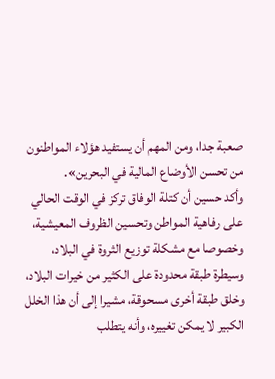صعبة جدا، ومن المهم أن يستفيد هؤلاء المواطنون من تحسن الأوضاع المالية في البحرين».
وأكد حسين أن كتلة الوفاق تركز في الوقت الحالي على رفاهية المواطن وتحسين الظروف المعيشية، وخصوصا مع مشكلة توزيع الثروة في البلاد، وسيطرة طبقة محدودة على الكثير من خيرات البلاد، وخلق طبقة أخرى مسحوقة، مشيرا إلى أن هذا الخلل الكبير لا يمكن تغييره، وأنه يتطلب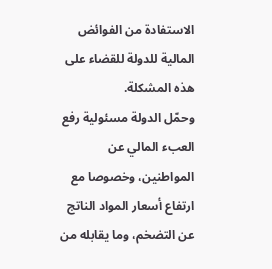الاستفادة من الفوائض المالية للدولة للقضاء على هذه المشكلة.
وحمّل الدولة مسئولية رفع العبء المالي عن المواطنين، وخصوصا مع ارتفاع أسعار المواد الناتج عن التضخم، وما يقابله من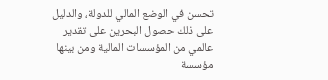تحسن في الوضع المالي للدولة، والدليل على ذلك حصول البحرين على تقدير عالمي من المؤسسات المالية ومن بينها مؤسسة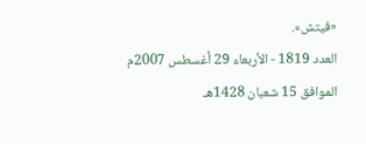«فيتش».
العدد 1819 - الأربعاء 29 أغسطس 2007م الموافق 15 شعبان 1428هـ